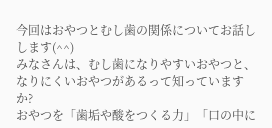今回はおやつとむし歯の関係についてお話しします(^^)
みなさんは、むし歯になりやすいおやつと、なりにくいおやつがあるって知っていますか?
おやつを「歯垢や酸をつくる力」「口の中に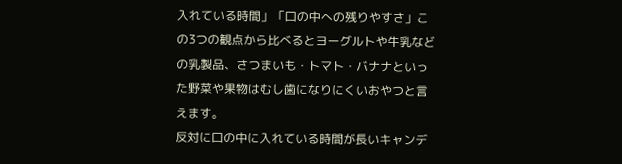入れている時間」「口の中への残りやすさ」この3つの観点から比べるとヨーグルトや牛乳などの乳製品、さつまいも・トマト・バナナといった野菜や果物はむし歯になりにくいおやつと言えます。
反対に口の中に入れている時間が長いキャンデ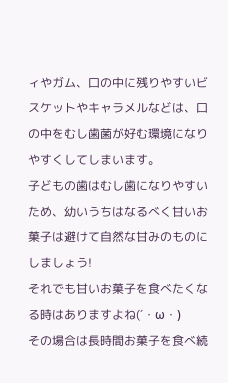ィやガム、口の中に残りやすいビスケットやキャラメルなどは、口の中をむし歯菌が好む環境になりやすくしてしまいます。
子どもの歯はむし歯になりやすいため、幼いうちはなるべく甘いお菓子は避けて自然な甘みのものにしましょう!
それでも甘いお菓子を食べたくなる時はありますよね(´・ω・)
その場合は長時間お菓子を食べ続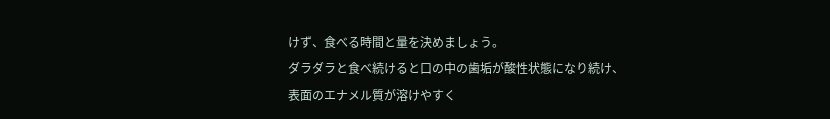けず、食べる時間と量を決めましょう。
ダラダラと食べ続けると口の中の歯垢が酸性状態になり続け、表面のエナメル質が溶けやすく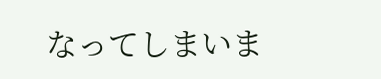なってしまいま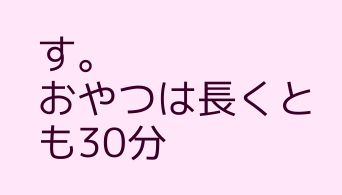す。
おやつは長くとも30分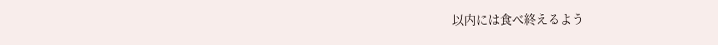以内には食べ終えるよう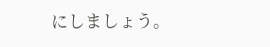にしましょう。